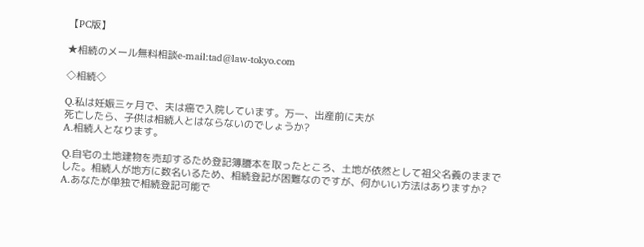【PC版】

★相続のメール無料相談e-mail:tad@law-tokyo.com

◇相続◇

Q.私は妊娠三ヶ月で、夫は癌で入院しています。万一、出産前に夫が
死亡したら、子供は相続人とはならないのでしょうか?
A.相続人となります。

Q.自宅の土地建物を売却するため登記簿謄本を取ったところ、土地が依然として祖父名義のままでした。相続人が地方に数名いるため、相続登記が困難なのですが、何かいい方法はありますか?
A.あなたが単独で相続登記可能で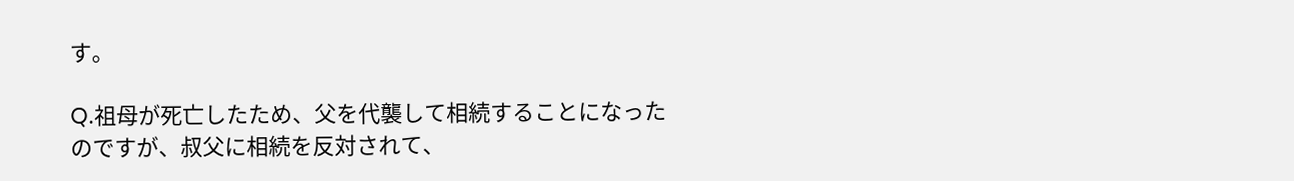す。

Q.祖母が死亡したため、父を代襲して相続することになったのですが、叔父に相続を反対されて、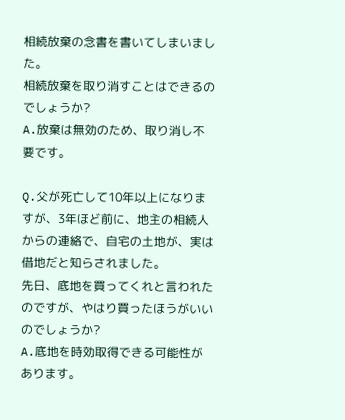相続放棄の念書を書いてしまいました。
相続放棄を取り消すことはできるのでしょうか?
A.放棄は無効のため、取り消し不要です。

Q.父が死亡して10年以上になりますが、3年ほど前に、地主の相続人からの連絡で、自宅の土地が、実は借地だと知らされました。
先日、底地を買ってくれと言われたのですが、やはり買ったほうがいいのでしょうか?
A.底地を時効取得できる可能性があります。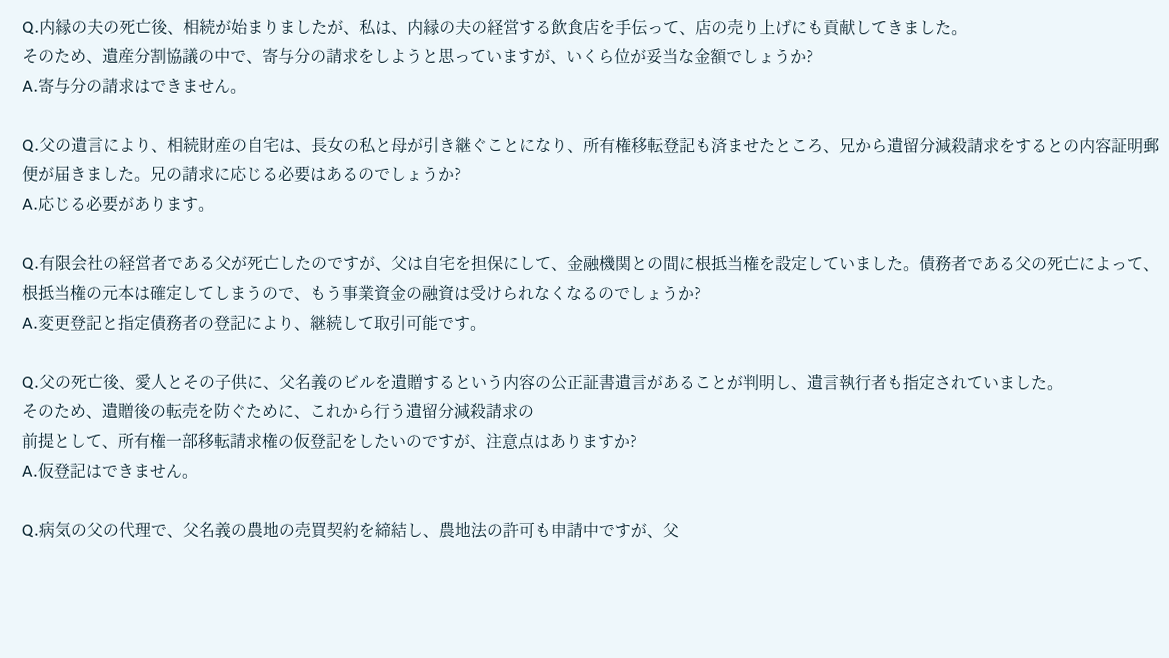Q.内縁の夫の死亡後、相続が始まりましたが、私は、内縁の夫の経営する飲食店を手伝って、店の売り上げにも貢献してきました。
そのため、遺産分割協議の中で、寄与分の請求をしようと思っていますが、いくら位が妥当な金額でしょうか?
A.寄与分の請求はできません。

Q.父の遺言により、相続財産の自宅は、長女の私と母が引き継ぐことになり、所有権移転登記も済ませたところ、兄から遺留分減殺請求をするとの内容証明郵便が届きました。兄の請求に応じる必要はあるのでしょうか?
A.応じる必要があります。

Q.有限会社の経営者である父が死亡したのですが、父は自宅を担保にして、金融機関との間に根抵当権を設定していました。債務者である父の死亡によって、根抵当権の元本は確定してしまうので、もう事業資金の融資は受けられなくなるのでしょうか?
A.変更登記と指定債務者の登記により、継続して取引可能です。

Q.父の死亡後、愛人とその子供に、父名義のビルを遺贈するという内容の公正証書遺言があることが判明し、遺言執行者も指定されていました。
そのため、遺贈後の転売を防ぐために、これから行う遺留分減殺請求の
前提として、所有権一部移転請求権の仮登記をしたいのですが、注意点はありますか?
A.仮登記はできません。

Q.病気の父の代理で、父名義の農地の売買契約を締結し、農地法の許可も申請中ですが、父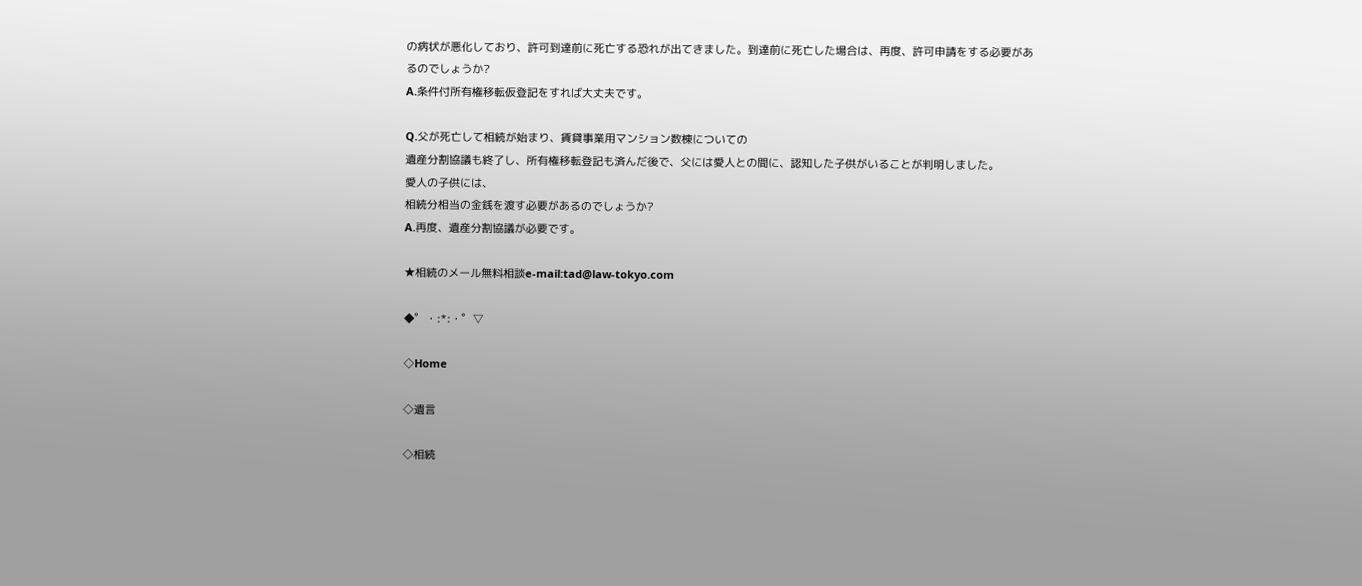の病状が悪化しており、許可到達前に死亡する恐れが出てきました。到達前に死亡した場合は、再度、許可申請をする必要があるのでしょうか?
A.条件付所有権移転仮登記をすれば大丈夫です。

Q.父が死亡して相続が始まり、賃貸事業用マンション数棟についての
遺産分割協議も終了し、所有権移転登記も済んだ後で、父には愛人との間に、認知した子供がいることが判明しました。
愛人の子供には、
相続分相当の金銭を渡す必要があるのでしょうか?
A.再度、遺産分割協議が必要です。

★相続のメール無料相談e-mail:tad@law-tokyo.com

◆゜・:*:・゜▽

◇Home

◇遺言

◇相続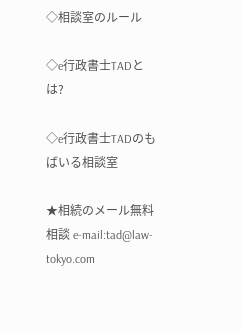◇相談室のルール

◇e行政書士TADとは?

◇e行政書士TADのもばいる相談室

★相続のメール無料相談 e-mail:tad@law-tokyo.com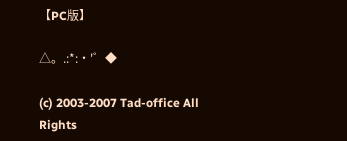【PC版】

△。.:*:・'゜◆

(c) 2003-2007 Tad-office All Rights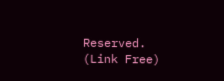Reserved. (Link Free)